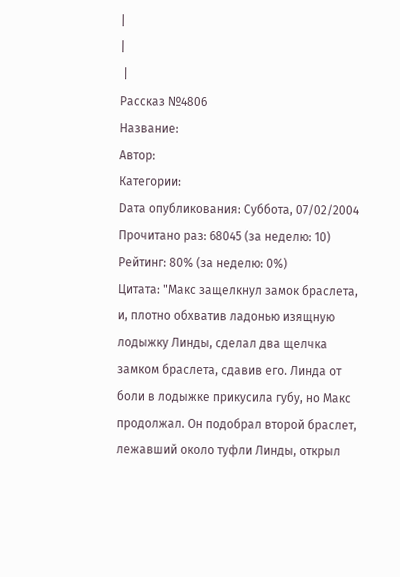|
|
 |
Рассказ №4806
Название:
Автор:
Категории:
Dата опубликования: Суббота, 07/02/2004
Прочитано раз: 68045 (за неделю: 10)
Рейтинг: 80% (за неделю: 0%)
Цитата: "Макс защелкнул замок браслета, и, плотно обхватив ладонью изящную лодыжку Линды, сделал два щелчка замком браслета, сдавив его. Линда от боли в лодыжке прикусила губу, но Макс продолжал. Он подобрал второй браслет, лежавший около туфли Линды, открыл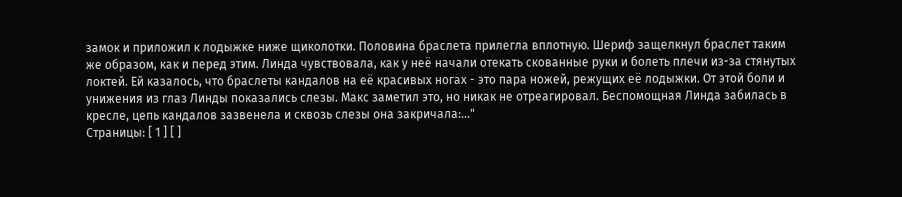замок и приложил к лодыжке ниже щиколотки. Половина браслета прилегла вплотную. Шериф защелкнул браслет таким же образом, как и перед этим. Линда чувствовала, как у неё начали отекать скованные руки и болеть плечи из-за стянутых локтей. Ей казалось, что браслеты кандалов на её красивых ногах - это пара ножей, режущих её лодыжки. От этой боли и унижения из глаз Линды показались слезы. Макс заметил это, но никак не отреагировал. Беспомощная Линда забилась в кресле, цепь кандалов зазвенела и сквозь слезы она закричала:..."
Страницы: [ 1 ] [ ]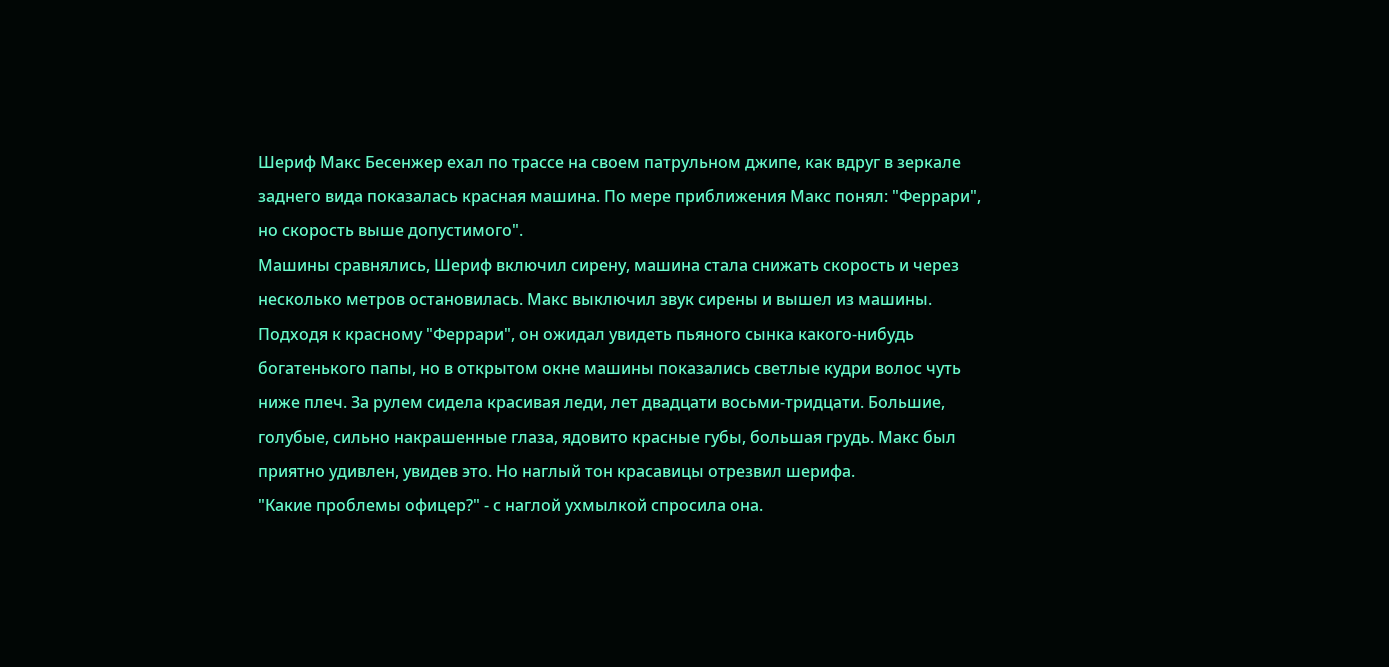Шериф Макс Бесенжер ехал по трассе на своем патрульном джипе, как вдруг в зеркале заднего вида показалась красная машина. По мере приближения Макс понял: "Феррари", но скорость выше допустимого".
Машины сравнялись, Шериф включил сирену, машина стала снижать скорость и через несколько метров остановилась. Макс выключил звук сирены и вышел из машины. Подходя к красному "Феррари", он ожидал увидеть пьяного сынка какого-нибудь богатенького папы, но в открытом окне машины показались светлые кудри волос чуть ниже плеч. За рулем сидела красивая леди, лет двадцати восьми-тридцати. Большие, голубые, сильно накрашенные глаза, ядовито красные губы, большая грудь. Макс был приятно удивлен, увидев это. Но наглый тон красавицы отрезвил шерифа.
"Какие проблемы офицер?" - с наглой ухмылкой спросила она.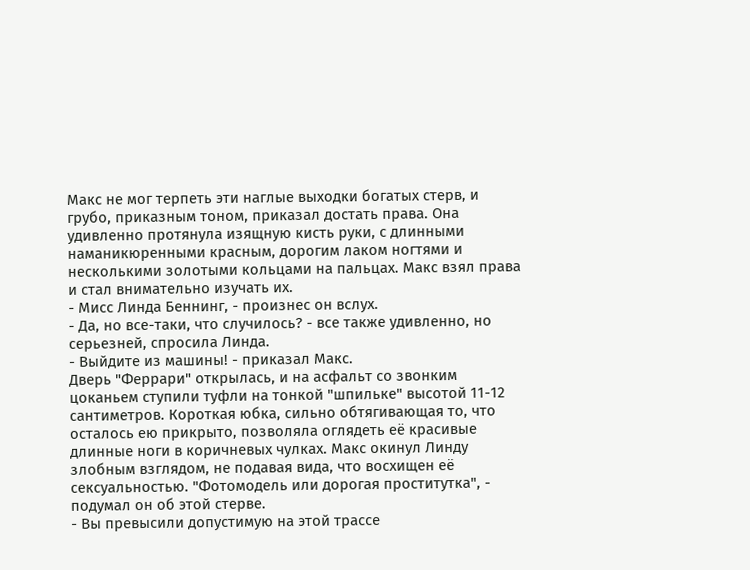Макс не мог терпеть эти наглые выходки богатых стерв, и грубо, приказным тоном, приказал достать права. Она удивленно протянула изящную кисть руки, с длинными наманикюренными красным, дорогим лаком ногтями и несколькими золотыми кольцами на пальцах. Макс взял права и стал внимательно изучать их.
- Мисс Линда Беннинг, - произнес он вслух.
- Да, но все-таки, что случилось? - все также удивленно, но серьезней, спросила Линда.
- Выйдите из машины! - приказал Макс.
Дверь "Феррари" открылась, и на асфальт со звонким цоканьем ступили туфли на тонкой "шпильке" высотой 11-12 сантиметров. Короткая юбка, сильно обтягивающая то, что осталось ею прикрыто, позволяла оглядеть её красивые длинные ноги в коричневых чулках. Макс окинул Линду злобным взглядом, не подавая вида, что восхищен её сексуальностью. "Фотомодель или дорогая проститутка", - подумал он об этой стерве.
- Вы превысили допустимую на этой трассе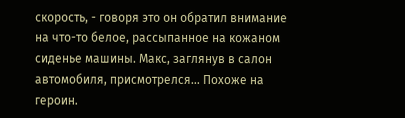скорость, - говоря это он обратил внимание на что-то белое, рассыпанное на кожаном сиденье машины. Макс, заглянув в салон автомобиля, присмотрелся... Похоже на героин.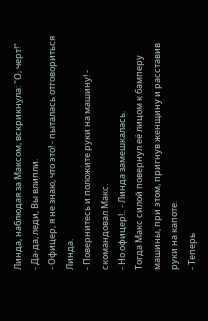Линда, наблюдая за Максом, вскрикнула: "О, черт!"
- Да-да, леди, Вы влипли.
- Офицер, я не знаю, что это! - пыталась отговориться Линда.
- Повернитесь и положите руки на машину! - скомандовал Макс.
- Но офицер!.. - Линда замешкалась.
Тогда Макс силой повернул её лицом к бамперу машины, при этом, пригнув женщину и расставив руки на капоте.
- Теперь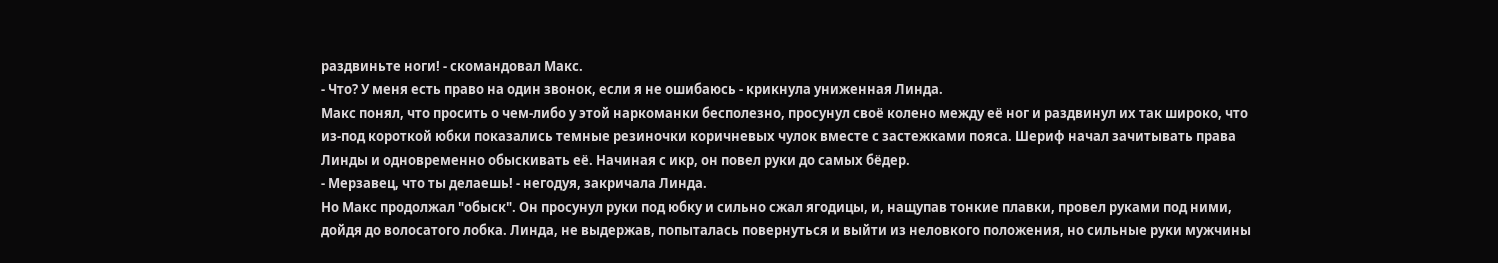раздвиньте ноги! - скомандовал Макс.
- Что? У меня есть право на один звонок, если я не ошибаюсь - крикнула униженная Линда.
Макс понял, что просить о чем-либо у этой наркоманки бесполезно, просунул своё колено между её ног и раздвинул их так широко, что из-под короткой юбки показались темные резиночки коричневых чулок вместе с застежками пояса. Шериф начал зачитывать права Линды и одновременно обыскивать её. Начиная с икр, он повел руки до самых бёдер.
- Мерзавец, что ты делаешь! - негодуя, закричала Линда.
Но Макс продолжал "обыск". Он просунул руки под юбку и сильно сжал ягодицы, и, нащупав тонкие плавки, провел руками под ними, дойдя до волосатого лобка. Линда, не выдержав, попыталась повернуться и выйти из неловкого положения, но сильные руки мужчины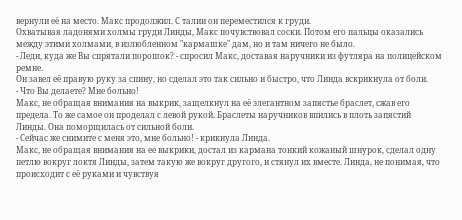вернули её на место. Макс продолжил. С талии он переместился к груди.
Охватывая ладонями холмы груди Линды, Макс почувствовал соски. Потом его пальцы оказались между этими холмами, в излюбленном "кармашке" дам, но и там ничего не было.
- Леди, куда же Вы спрятали порошок? - спросил Макс, доставая наручники из футляра на полицейском ремне.
Он завел её правую руку за спину, но сделал это так сильно и быстро, что Линда вскрикнула от боли.
- Что Вы делаете? Мне больно!
Макс, не обращая внимания на выкрик, защелкнул на её элегантном запястье браслет, сжав его предела. То же самое он проделал с левой рукой. Браслеты наручников впились в плоть запястий Линды. Она поморщилась от сильной боли.
- Сейчас же снимите с меня это, мне больно! - крикнула Линда.
Макс, не обращая внимания на ее выкрики, достал из кармана тонкий кожаный шнурок, сделал одну петлю вокруг локтя Линды, затем такую же вокруг другого, и стянул их вместе. Линда, не понимая, что происходит с её руками и чувствуя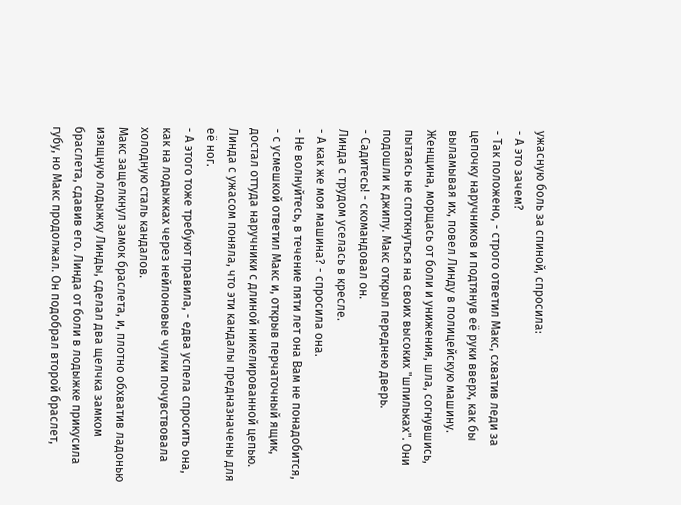ужасную боль за спиной, спросила:
- А это зачем?
- Так положено, - строго ответил Макс, схватив леди за цепочку наручников и подтянув её руки вверх, как бы выламывая их, повел Линду в полицейскую машину. Женщина, морщась от боли и унижения, шла, согнувшись, пытаясь не споткнуться на своих высоких "шпильках". Они подошли к джипу. Макс открыл переднею дверь.
- Садитесь! - скомандовал он.
Линда с трудом уселась в кресле.
- А как же моя машина? - спросила она.
- Не волнуйтесь, в течение пяти лет она Вам не понадобится, - с усмешкой ответил Макс и, открыв перчаточный ящик, достал оттуда наручники с длиной никелированной цепью.
Линда с ужасом поняла, что эти кандалы предназначены для её ног.
- А этого тоже требуют правила, - едва успела спросить она, как на лодыжках через нейлоновые чулки почувствовала холодную сталь кандалов.
Макс защелкнул замок браслета, и, плотно обхватив ладонью изящную лодыжку Линды, сделал два щелчка замком браслета, сдавив его. Линда от боли в лодыжке прикусила губу, но Макс продолжал. Он подобрал второй браслет,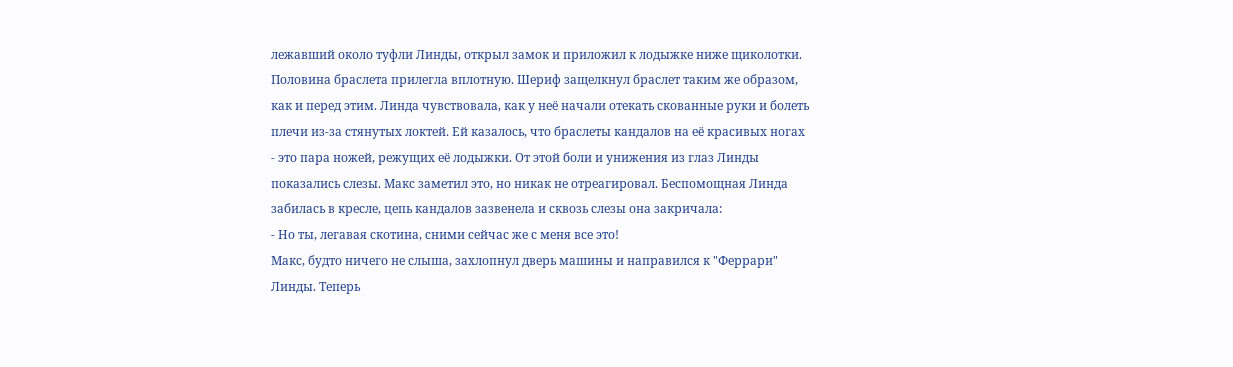лежавший около туфли Линды, открыл замок и приложил к лодыжке ниже щиколотки. Половина браслета прилегла вплотную. Шериф защелкнул браслет таким же образом, как и перед этим. Линда чувствовала, как у неё начали отекать скованные руки и болеть плечи из-за стянутых локтей. Ей казалось, что браслеты кандалов на её красивых ногах - это пара ножей, режущих её лодыжки. От этой боли и унижения из глаз Линды показались слезы. Макс заметил это, но никак не отреагировал. Беспомощная Линда забилась в кресле, цепь кандалов зазвенела и сквозь слезы она закричала:
- Но ты, легавая скотина, сними сейчас же с меня все это!
Макс, будто ничего не слыша, захлопнул дверь машины и направился к "Феррари" Линды. Теперь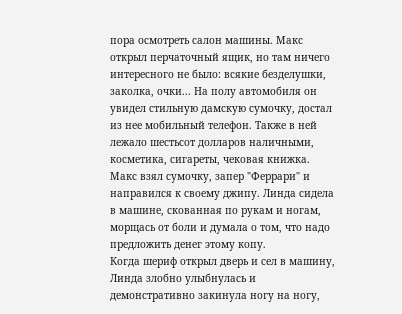пора осмотреть салон машины. Макс открыл перчаточный ящик, но там ничего интересного не было: всякие безделушки, заколка, очки... На полу автомобиля он увидел стильную дамскую сумочку, достал из нее мобильный телефон. Также в ней лежало шестьсот долларов наличными, косметика, сигареты, чековая книжка. Макс взял сумочку, запер "Феррари" и направился к своему джипу. Линда сидела в машине, скованная по рукам и ногам, морщась от боли и думала о том, что надо предложить денег этому копу.
Когда шериф открыл дверь и сел в машину, Линда злобно улыбнулась и демонстративно закинула ногу на ногу,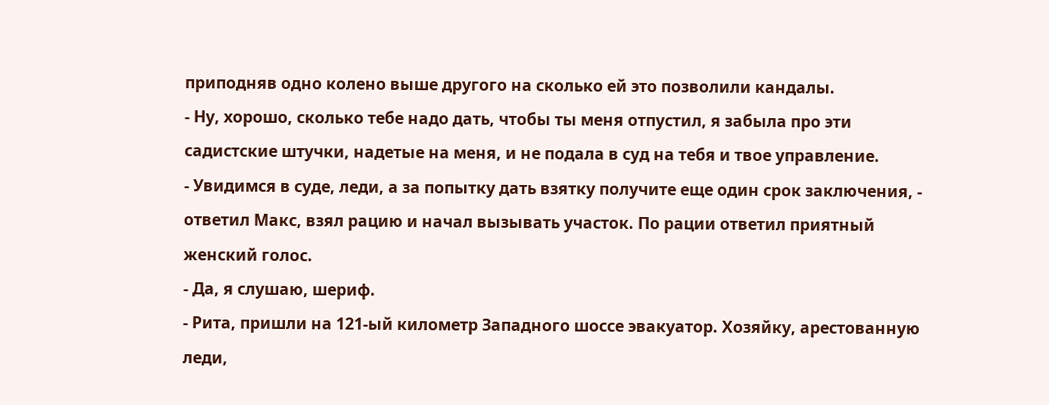приподняв одно колено выше другого на сколько ей это позволили кандалы.
- Ну, хорошо, сколько тебе надо дать, чтобы ты меня отпустил, я забыла про эти садистские штучки, надетые на меня, и не подала в суд на тебя и твое управление.
- Увидимся в суде, леди, а за попытку дать взятку получите еще один срок заключения, - ответил Макс, взял рацию и начал вызывать участок. По рации ответил приятный женский голос.
- Да, я слушаю, шериф.
- Рита, пришли на 121-ый километр Западного шоссе эвакуатор. Хозяйку, арестованную леди,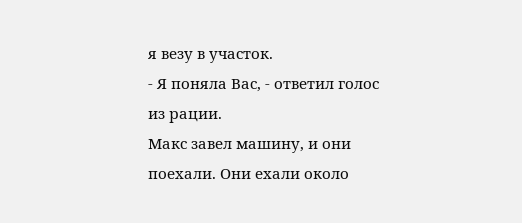я везу в участок.
- Я поняла Вас, - ответил голос из рации.
Макс завел машину, и они поехали. Они ехали около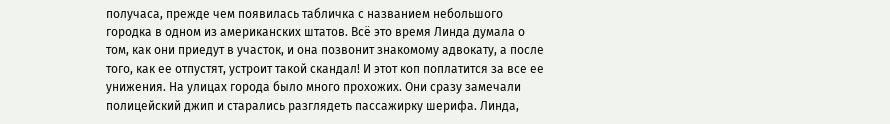получаса, прежде чем появилась табличка с названием небольшого городка в одном из американских штатов. Всё это время Линда думала о том, как они приедут в участок, и она позвонит знакомому адвокату, а после того, как ее отпустят, устроит такой скандал! И этот коп поплатится за все ее унижения. На улицах города было много прохожих. Они сразу замечали полицейский джип и старались разглядеть пассажирку шерифа. Линда,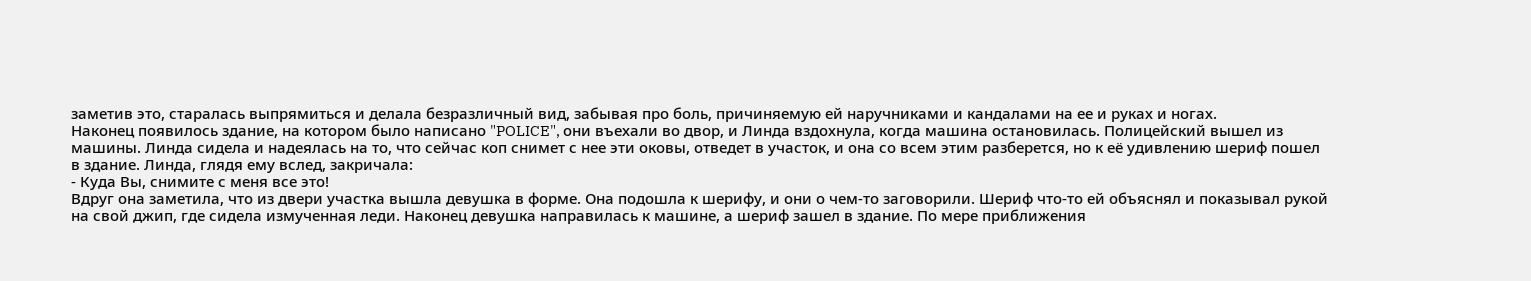заметив это, старалась выпрямиться и делала безразличный вид, забывая про боль, причиняемую ей наручниками и кандалами на ее и руках и ногах.
Наконец появилось здание, на котором было написано "POLICE", они въехали во двор, и Линда вздохнула, когда машина остановилась. Полицейский вышел из машины. Линда сидела и надеялась на то, что сейчас коп снимет с нее эти оковы, отведет в участок, и она со всем этим разберется, но к её удивлению шериф пошел в здание. Линда, глядя ему вслед, закричала:
- Куда Вы, снимите с меня все это!
Вдруг она заметила, что из двери участка вышла девушка в форме. Она подошла к шерифу, и они о чем-то заговорили. Шериф что-то ей объяснял и показывал рукой на свой джип, где сидела измученная леди. Наконец девушка направилась к машине, а шериф зашел в здание. По мере приближения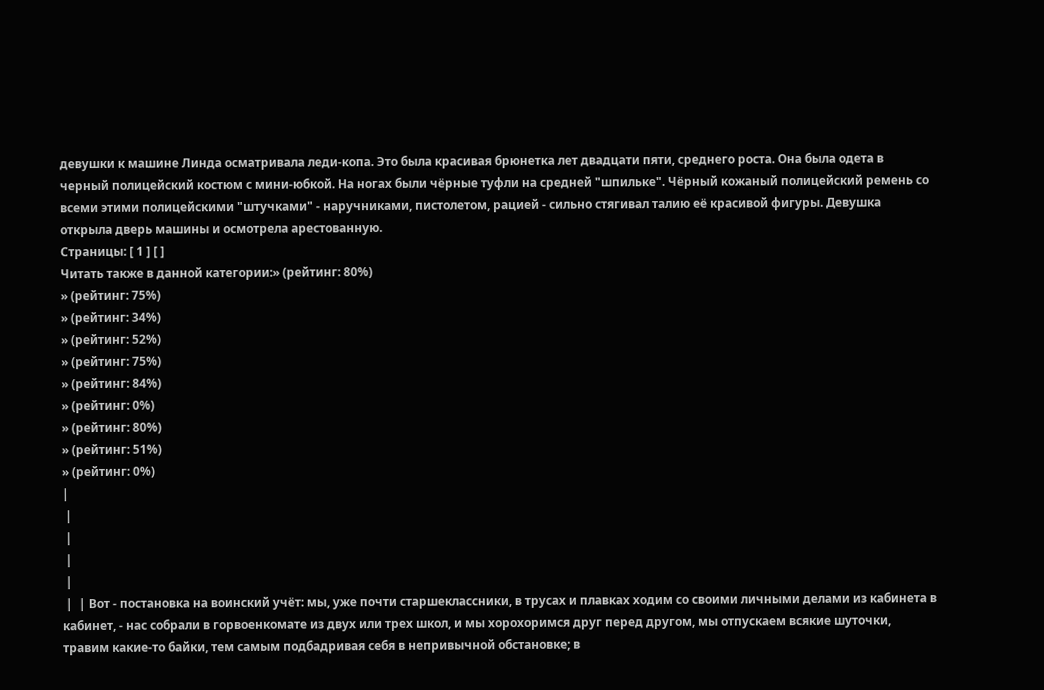девушки к машине Линда осматривала леди-копа. Это была красивая брюнетка лет двадцати пяти, среднего роста. Она была одета в черный полицейский костюм с мини-юбкой. На ногах были чёрные туфли на средней "шпильке". Чёрный кожаный полицейский ремень со всеми этими полицейскими "штучками" - наручниками, пистолетом, рацией - сильно стягивал талию её красивой фигуры. Девушка открыла дверь машины и осмотрела арестованную.
Страницы: [ 1 ] [ ]
Читать также в данной категории:» (рейтинг: 80%)
» (рейтинг: 75%)
» (рейтинг: 34%)
» (рейтинг: 52%)
» (рейтинг: 75%)
» (рейтинг: 84%)
» (рейтинг: 0%)
» (рейтинг: 80%)
» (рейтинг: 51%)
» (рейтинг: 0%)
|
 |
 |
 |
 |
 |  | Вот - постановка на воинский учёт: мы, уже почти старшеклассники, в трусах и плавках ходим со своими личными делами из кабинета в кабинет, - нас собрали в горвоенкомате из двух или трех школ, и мы хорохоримся друг перед другом, мы отпускаем всякие шуточки, травим какие-то байки, тем самым подбадривая себя в непривычной обстановке; в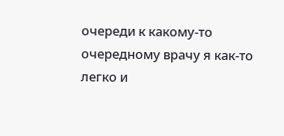очереди к какому-то очередному врачу я как-то легко и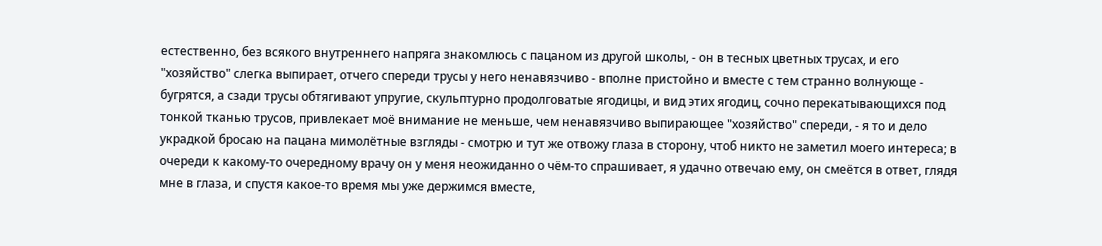естественно, без всякого внутреннего напряга знакомлюсь с пацаном из другой школы, - он в тесных цветных трусах, и его "хозяйство" слегка выпирает, отчего спереди трусы у него ненавязчиво - вполне пристойно и вместе с тем странно волнующе - бугрятся, а сзади трусы обтягивают упругие, скульптурно продолговатые ягодицы, и вид этих ягодиц, сочно перекатывающихся под тонкой тканью трусов, привлекает моё внимание не меньше, чем ненавязчиво выпирающее "хозяйство" спереди, - я то и дело украдкой бросаю на пацана мимолётные взгляды - смотрю и тут же отвожу глаза в сторону, чтоб никто не заметил моего интереса; в очереди к какому-то очередному врачу он у меня неожиданно о чём-то спрашивает, я удачно отвечаю ему, он смеётся в ответ, глядя мне в глаза, и спустя какое-то время мы уже держимся вместе,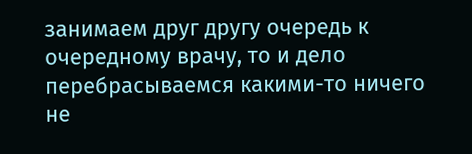занимаем друг другу очередь к очередному врачу, то и дело перебрасываемся какими-то ничего не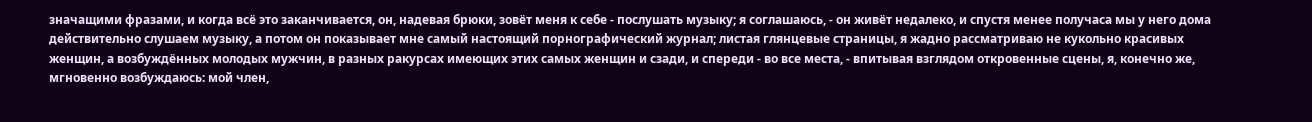значащими фразами, и когда всё это заканчивается, он, надевая брюки, зовёт меня к себе - послушать музыку; я соглашаюсь, - он живёт недалеко, и спустя менее получаса мы у него дома действительно слушаем музыку, а потом он показывает мне самый настоящий порнографический журнал; листая глянцевые страницы, я жадно рассматриваю не кукольно красивых женщин, а возбуждённых молодых мужчин, в разных ракурсах имеющих этих самых женщин и сзади, и спереди - во все места, - впитывая взглядом откровенные сцены, я, конечно же, мгновенно возбуждаюсь: мой член,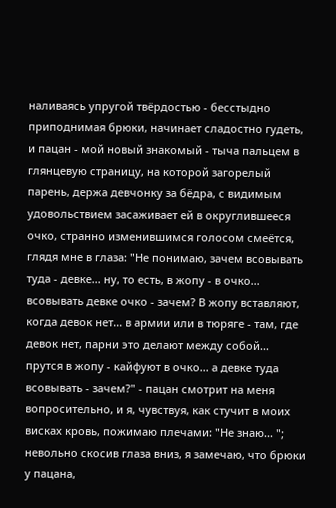наливаясь упругой твёрдостью - бесстыдно приподнимая брюки, начинает сладостно гудеть, и пацан - мой новый знакомый - тыча пальцем в глянцевую страницу, на которой загорелый парень, держа девчонку за бёдра, с видимым удовольствием засаживает ей в округлившееся очко, странно изменившимся голосом смеётся, глядя мне в глаза: "Не понимаю, зачем всовывать туда - девке... ну, то есть, в жопу - в очко... всовывать девке очко - зачем? В жопу вставляют, когда девок нет... в армии или в тюряге - там, где девок нет, парни это делают между собой... прутся в жопу - кайфуют в очко... а девке туда всовывать - зачем?" - пацан смотрит на меня вопросительно, и я, чувствуя, как стучит в моих висках кровь, пожимаю плечами: "Не знаю... "; невольно скосив глаза вниз, я замечаю, что брюки у пацана,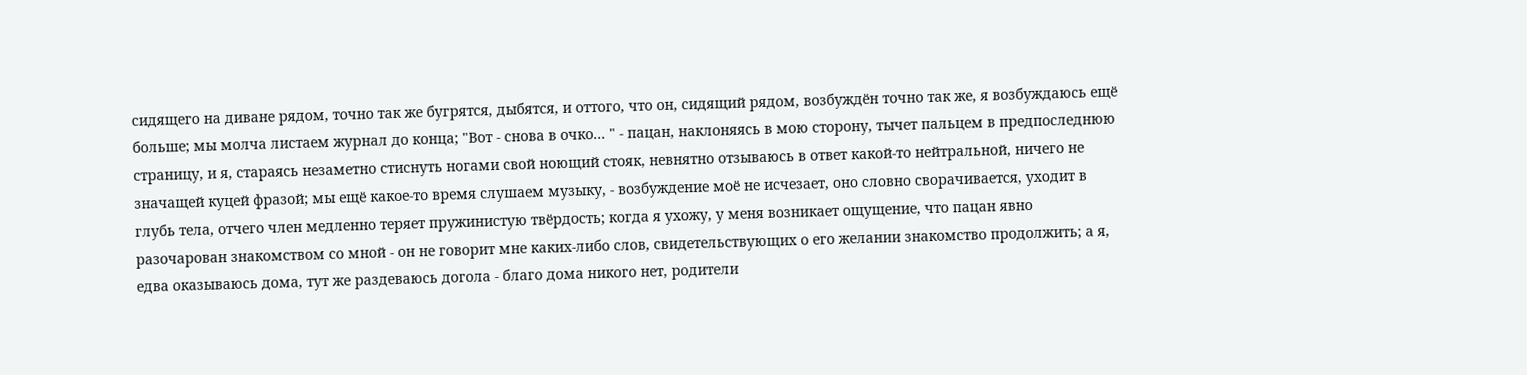сидящего на диване рядом, точно так же бугрятся, дыбятся, и оттого, что он, сидящий рядом, возбуждён точно так же, я возбуждаюсь ещё больше; мы молча листаем журнал до конца; "Вот - снова в очко... " - пацан, наклоняясь в мою сторону, тычет пальцем в предпоследнюю страницу, и я, стараясь незаметно стиснуть ногами свой ноющий стояк, невнятно отзываюсь в ответ какой-то нейтральной, ничего не значащей куцей фразой; мы ещё какое-то время слушаем музыку, - возбуждение моё не исчезает, оно словно сворачивается, уходит в глубь тела, отчего член медленно теряет пружинистую твёрдость; когда я ухожу, у меня возникает ощущение, что пацан явно разочарован знакомством со мной - он не говорит мне каких-либо слов, свидетельствующих о его желании знакомство продолжить; а я, едва оказываюсь дома, тут же раздеваюсь догола - благо дома никого нет, родители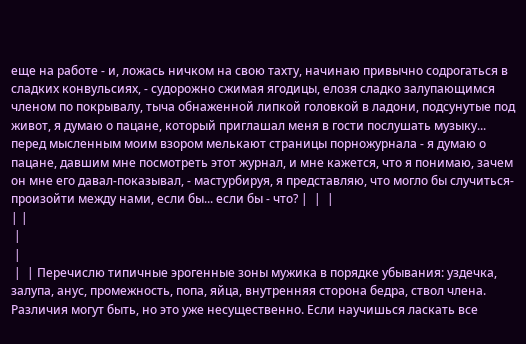еще на работе - и, ложась ничком на свою тахту, начинаю привычно содрогаться в сладких конвульсиях, - судорожно сжимая ягодицы, елозя сладко залупающимся членом по покрывалу, тыча обнаженной липкой головкой в ладони, подсунутые под живот, я думаю о пацане, который приглашал меня в гости послушать музыку... перед мысленным моим взором мелькают страницы порножурнала - я думаю о пацане, давшим мне посмотреть этот журнал, и мне кажется, что я понимаю, зачем он мне его давал-показывал, - мастурбируя, я представляю, что могло бы случиться-произойти между нами, если бы... если бы - что? |  |  |
| |
 |
 |
 |  | Перечислю типичные эрогенные зоны мужика в порядке убывания: уздечка, залупа, анус, промежность, попа, яйца, внутренняя сторона бедра, ствол члена. Различия могут быть, но это уже несущественно. Если научишься ласкать все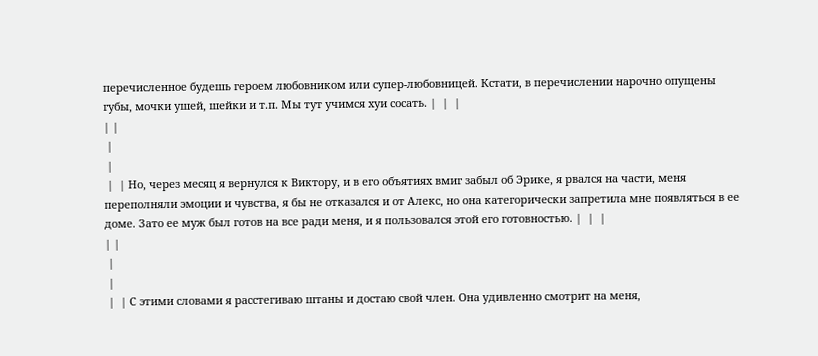перечисленное будешь героем любовником или супер-любовницей. Кстати, в перечислении нарочно опущены губы, мочки ушей, шейки и т.п. Мы тут учимся хуи сосать. |  |  |
| |
 |
 |
 |  | Но, через месяц я вернулся к Виктору, и в его объятиях вмиг забыл об Эрике, я рвался на части, меня переполняли эмоции и чувства, я бы не отказался и от Алекс, но она категорически запретила мне появляться в ее доме. Зато ее муж был готов на все ради меня, и я пользовался этой его готовностью. |  |  |
| |
 |
 |
 |  | С этими словами я расстегиваю штаны и достаю свой член. Она удивленно смотрит на меня,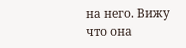на него. Вижу что она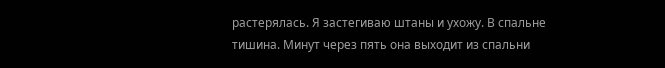растерялась. Я застегиваю штаны и ухожу. В спальне тишина. Минут через пять она выходит из спальни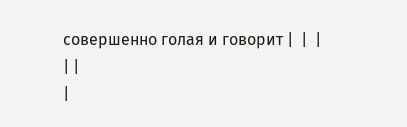совершенно голая и говорит |  |  |
| |
|